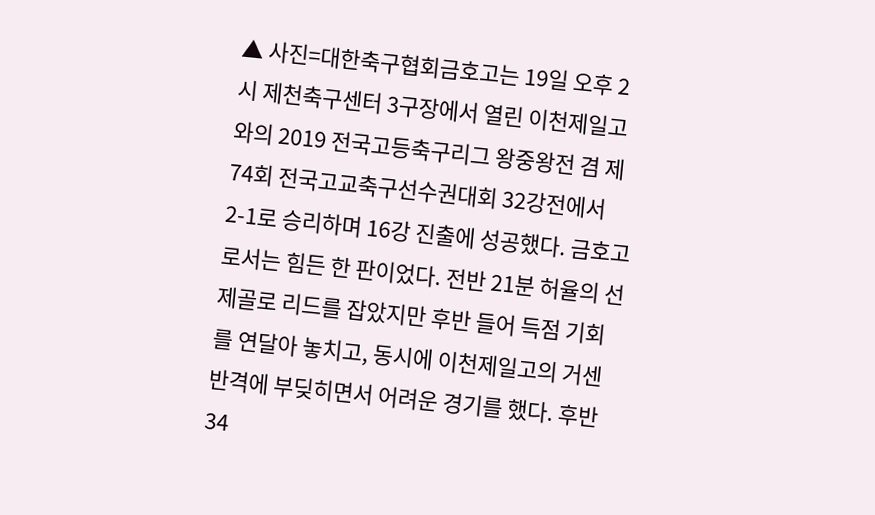▲ 사진=대한축구협회금호고는 19일 오후 2시 제천축구센터 3구장에서 열린 이천제일고와의 2019 전국고등축구리그 왕중왕전 겸 제 74회 전국고교축구선수권대회 32강전에서 2-1로 승리하며 16강 진출에 성공했다. 금호고로서는 힘든 한 판이었다. 전반 21분 허율의 선제골로 리드를 잡았지만 후반 들어 득점 기회를 연달아 놓치고, 동시에 이천제일고의 거센 반격에 부딪히면서 어려운 경기를 했다. 후반 34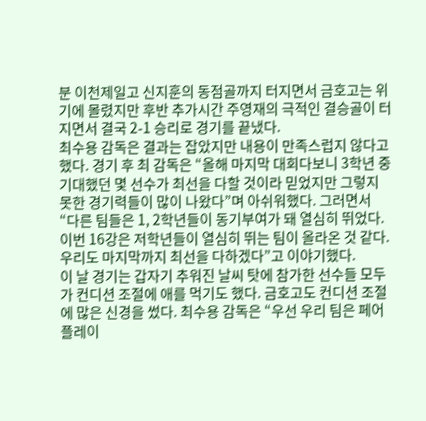분 이천제일고 신지훈의 동점골까지 터지면서 금호고는 위기에 몰렸지만 후반 추가시간 주영재의 극적인 결승골이 터지면서 결국 2-1 승리로 경기를 끝냈다.
최수용 감독은 결과는 잡았지만 내용이 만족스럽지 않다고 했다. 경기 후 최 감독은 “올해 마지막 대회다보니 3학년 중 기대했던 몇 선수가 최선을 다할 것이라 믿었지만 그렇지 못한 경기력들이 많이 나왔다”며 아쉬워했다. 그러면서 “다른 팀들은 1, 2학년들이 동기부여가 돼 열심히 뛰었다. 이번 16강은 저학년들이 열심히 뛰는 팀이 올라온 것 같다. 우리도 마지막까지 최선을 다하겠다”고 이야기했다.
이 날 경기는 갑자기 추워진 날씨 탓에 참가한 선수들 모두가 컨디션 조절에 애를 먹기도 했다. 금호고도 컨디션 조절에 많은 신경을 썼다. 최수용 감독은 “우선 우리 팀은 페어플레이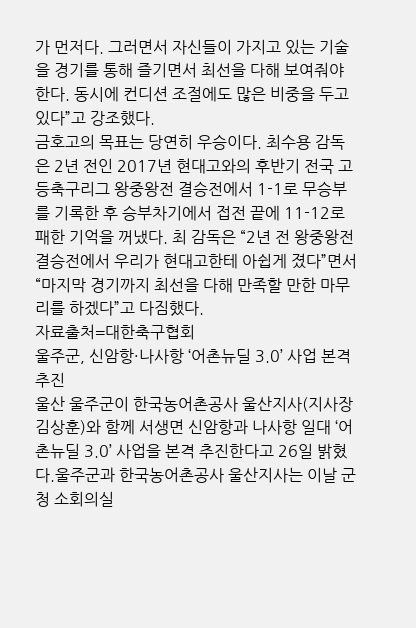가 먼저다. 그러면서 자신들이 가지고 있는 기술을 경기를 통해 즐기면서 최선을 다해 보여줘야 한다. 동시에 컨디션 조절에도 많은 비중을 두고 있다”고 강조했다.
금호고의 목표는 당연히 우승이다. 최수용 감독은 2년 전인 2017년 현대고와의 후반기 전국 고등축구리그 왕중왕전 결승전에서 1-1로 무승부를 기록한 후 승부차기에서 접전 끝에 11-12로 패한 기억을 꺼냈다. 최 감독은 “2년 전 왕중왕전 결승전에서 우리가 현대고한테 아쉽게 졌다”면서 “마지막 경기까지 최선을 다해 만족할 만한 마무리를 하겠다”고 다짐했다.
자료출처=대한축구협회
울주군, 신암항·나사항 ‘어촌뉴딜 3.0’ 사업 본격 추진
울산 울주군이 한국농어촌공사 울산지사(지사장 김상훈)와 함께 서생면 신암항과 나사항 일대 ‘어촌뉴딜 3.0’ 사업을 본격 추진한다고 26일 밝혔다.울주군과 한국농어촌공사 울산지사는 이날 군청 소회의실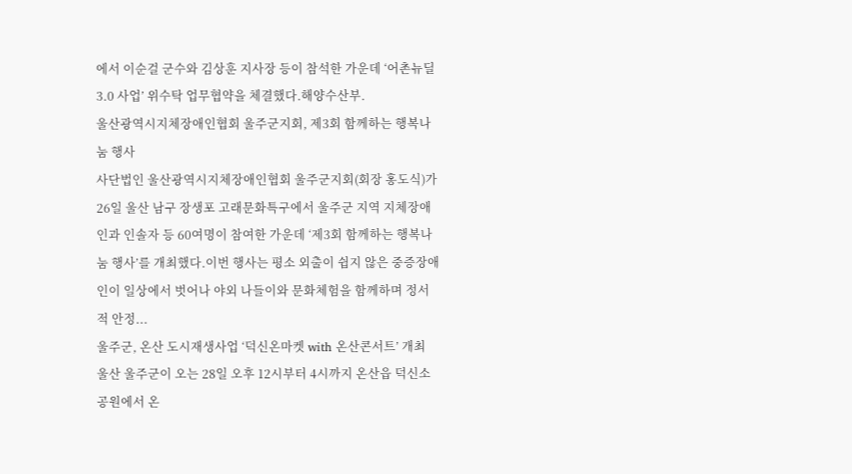에서 이순걸 군수와 김상훈 지사장 등이 참석한 가운데 ‘어촌뉴딜 3.0 사업’ 위수탁 업무협약을 체결했다.해양수산부.
울산광역시지체장애인협회 울주군지회, 제3회 함께하는 행복나눔 행사
사단법인 울산광역시지체장애인협회 울주군지회(회장 홍도식)가 26일 울산 남구 장생포 고래문화특구에서 울주군 지역 지체장애인과 인솔자 등 60여명이 참여한 가운데 ‘제3회 함께하는 행복나눔 행사’를 개최했다.이번 행사는 평소 외출이 쉽지 않은 중증장애인이 일상에서 벗어나 야외 나들이와 문화체험을 함께하며 정서적 안정...
울주군, 온산 도시재생사업 ‘덕신온마켓 with 온산콘서트’ 개최
울산 울주군이 오는 28일 오후 12시부터 4시까지 온산읍 덕신소공원에서 온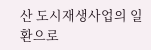산 도시재생사업의 일환으로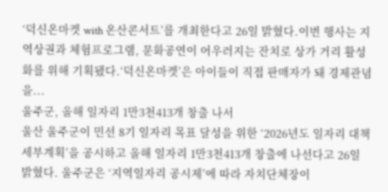‘덕신온마켓 with 온산콘서트’를 개최한다고 26일 밝혔다.이번 행사는 지역상권과 체험프로그램, 문화공연이 어우러지는 잔치로 상가 거리 활성화를 위해 기획됐다.‘덕신온마켓’은 아이들이 직접 판매자가 돼 경제관념을...
울주군, 올해 일자리 1만3천413개 창출 나서
울산 울주군이 민선 8기 일자리 목표 달성을 위한 ‘2026년도 일자리 대책 세부계획’을 공시하고 올해 일자리 1만3천413개 창출에 나선다고 26일 밝혔다. 울주군은 ‘지역일자리 공시제’에 따라 자치단체장이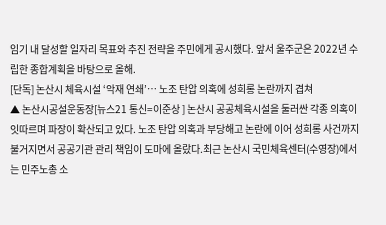임기 내 달성할 일자리 목표와 추진 전략을 주민에게 공시했다. 앞서 울주군은 2022년 수립한 종합계획을 바탕으로 올해.
[단독] 논산시 체육시설 ‘악재 연쇄’… 노조 탄압 의혹에 성희롱 논란까지 겹쳐
▲ 논산시공설운동장[뉴스21 통신=이준상 ] 논산시 공공체육시설을 둘러싼 각종 의혹이 잇따르며 파장이 확산되고 있다. 노조 탄압 의혹과 부당해고 논란에 이어 성희롱 사건까지 불거지면서 공공기관 관리 책임이 도마에 올랐다.최근 논산시 국민체육센터(수영장)에서는 민주노총 소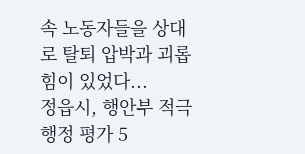속 노동자들을 상대로 탈퇴 압박과 괴롭힘이 있었다...
정읍시, 행안부 적극행정 평가 5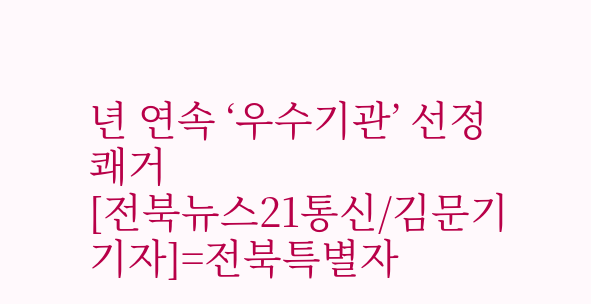년 연속 ‘우수기관’ 선정 쾌거
[전북뉴스21통신/김문기 기자]=전북특별자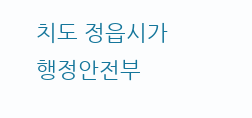치도 정읍시가 행정안전부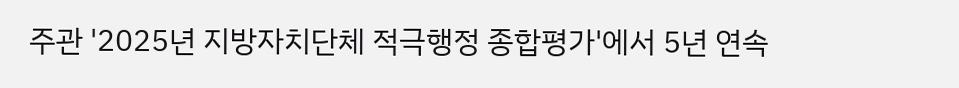주관 '2025년 지방자치단체 적극행정 종합평가'에서 5년 연속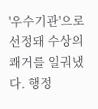'우수기관'으로 선정돼 수상의 쾌거를 일궈냈다. 행정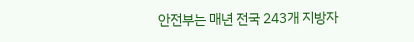안전부는 매년 전국 243개 지방자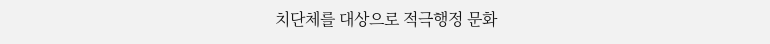치단체를 대상으로 적극행정 문화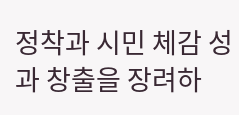정착과 시민 체감 성과 창출을 장려하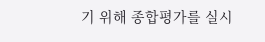기 위해 종합평가를 실시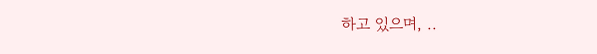하고 있으며, ..